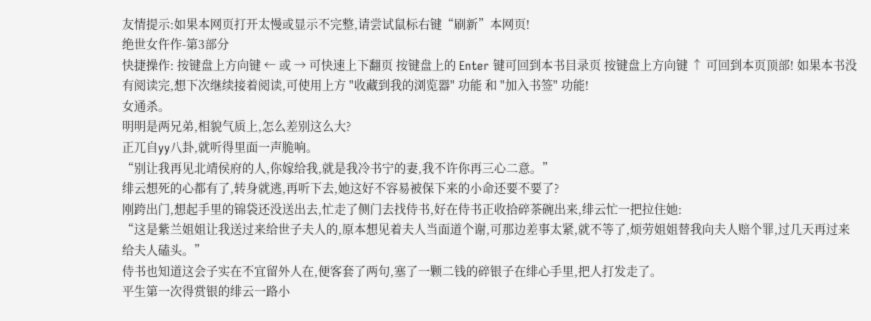友情提示:如果本网页打开太慢或显示不完整,请尝试鼠标右键“刷新”本网页!
绝世女仵作-第3部分
快捷操作: 按键盘上方向键 ← 或 → 可快速上下翻页 按键盘上的 Enter 键可回到本书目录页 按键盘上方向键 ↑ 可回到本页顶部! 如果本书没有阅读完,想下次继续接着阅读,可使用上方 "收藏到我的浏览器" 功能 和 "加入书签" 功能!
女通杀。
明明是两兄弟,相貌气质上,怎么差别这么大?
正兀自yy八卦,就听得里面一声脆响。
“别让我再见北靖侯府的人,你嫁给我,就是我冷书宁的妻,我不许你再三心二意。”
绯云想死的心都有了,转身就逃,再听下去,她这好不容易被保下来的小命还要不要了?
刚跨出门,想起手里的锦袋还没送出去,忙走了侧门去找侍书,好在侍书正收拾碎茶碗出来,绯云忙一把拉住她:
“这是紫兰姐姐让我送过来给世子夫人的,原本想见着夫人当面道个谢,可那边差事太紧,就不等了,烦劳姐姐替我向夫人赔个罪,过几天再过来给夫人磕头。”
侍书也知道这会子实在不宜留外人在,便客套了两句,塞了一颗二钱的碎银子在绯心手里,把人打发走了。
平生第一次得赏银的绯云一路小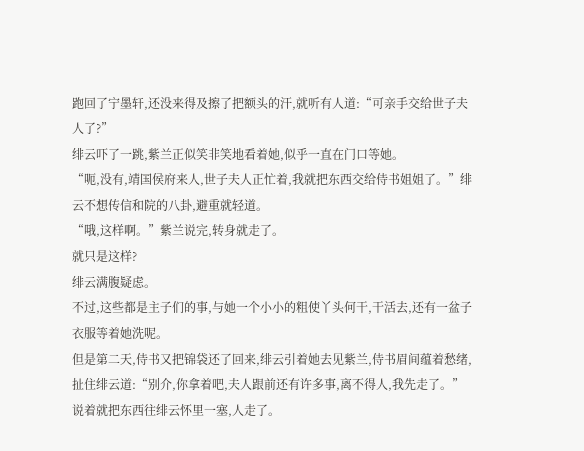跑回了宁墨轩,还没来得及擦了把额头的汗,就听有人道:“可亲手交给世子夫人了?”
绯云吓了一跳,紫兰正似笑非笑地看着她,似乎一直在门口等她。
“呃,没有,靖国侯府来人,世子夫人正忙着,我就把东西交给侍书姐姐了。”绯云不想传信和院的八卦,避重就轻道。
“哦,这样啊。”紫兰说完,转身就走了。
就只是这样?
绯云满腹疑虑。
不过,这些都是主子们的事,与她一个小小的粗使丫头何干,干活去,还有一盆子衣服等着她洗呢。
但是第二天,侍书又把锦袋还了回来,绯云引着她去见紫兰,侍书眉间蕴着愁绪,扯住绯云道:“别介,你拿着吧,夫人跟前还有许多事,离不得人,我先走了。”
说着就把东西往绯云怀里一塞,人走了。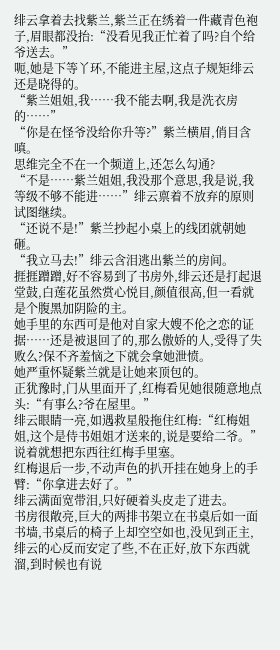绯云拿着去找紫兰,紫兰正在绣着一件藏青色袍子,眉眼都没抬:“没看见我正忙着了吗?自个给爷送去。”
呃,她是下等丫环,不能进主屋,这点子规矩绯云还是晓得的。
“紫兰姐姐,我……我不能去啊,我是洗衣房的……”
“你是在怪爷没给你升等?”紫兰横眉,俏目含嗔。
思维完全不在一个频道上,还怎么勾通?
“不是……紫兰姐姐,我没那个意思,我是说,我等级不够不能进……”绯云禀着不放弃的原则试图继续。
“还说不是!”紫兰抄起小桌上的线团就朝她砸。
“我立马去!”绯云含泪逃出紫兰的房间。
捱捱蹭蹭,好不容易到了书房外,绯云还是打起退堂鼓,白莲花虽然赏心悦目,颜值很高,但一看就是个腹黑加阴险的主。
她手里的东西可是他对自家大嫂不伦之恋的证据……还是被退回了的,那么傲娇的人,受得了失败么?保不齐羞恼之下就会拿她泄愤。
她严重怀疑紫兰就是让她来顶包的。
正犹豫时,门从里面开了,红梅看见她很随意地点头:“有事么?爷在屋里。”
绯云眼睛一亮,如遇救星般拖住红梅:“红梅姐姐,这个是侍书姐姐才送来的,说是要给二爷。”说着就想把东西往红梅手里塞。
红梅退后一步,不动声色的扒开挂在她身上的手臂:“你拿进去好了。”
绯云满面宽带泪,只好硬着头皮走了进去。
书房很敞亮,巨大的两排书架立在书桌后如一面书墙,书桌后的椅子上却空空如也,没见到正主,绯云的心反而安定了些,不在正好,放下东西就溜,到时候也有说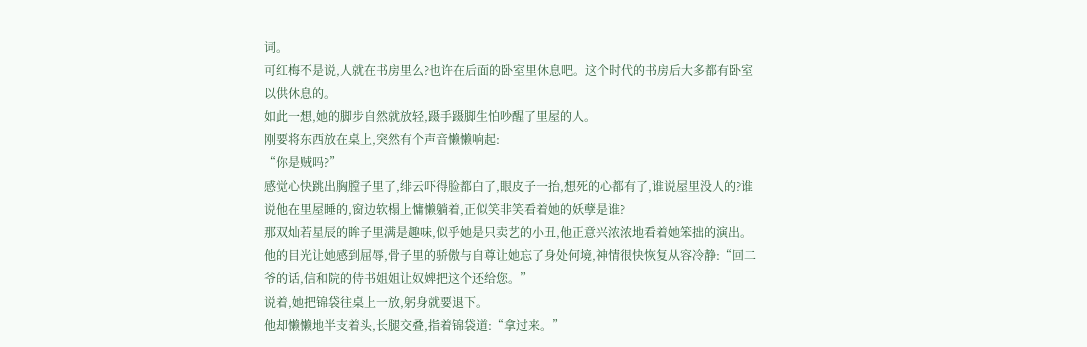词。
可红梅不是说,人就在书房里么?也许在后面的卧室里休息吧。这个时代的书房后大多都有卧室以供休息的。
如此一想,她的脚步自然就放轻,蹑手蹑脚生怕吵醒了里屋的人。
刚要将东西放在桌上,突然有个声音懒懒响起:
“你是贼吗?”
感觉心快跳出胸膛子里了,绯云吓得脸都白了,眼皮子一抬,想死的心都有了,谁说屋里没人的?谁说他在里屋睡的,窗边软榻上慵懒躺着,正似笑非笑看着她的妖孽是谁?
那双灿若星辰的眸子里满是趣味,似乎她是只卖艺的小丑,他正意兴浓浓地看着她笨拙的演出。
他的目光让她感到屈辱,骨子里的骄傲与自尊让她忘了身处何境,神情很快恢复从容冷静:“回二爷的话,信和院的侍书姐姐让奴婢把这个还给您。”
说着,她把锦袋往桌上一放,躬身就要退下。
他却懒懒地半支着头,长腿交叠,指着锦袋道:“拿过来。”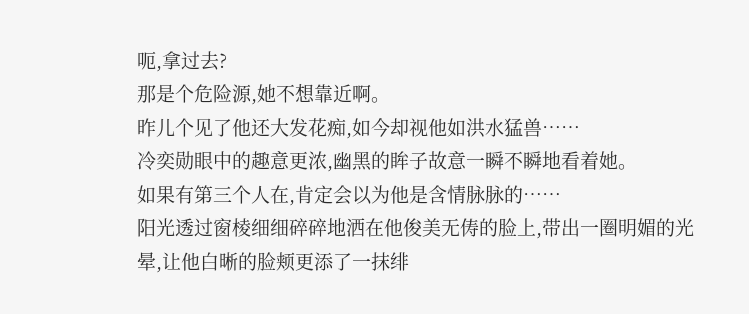呃,拿过去?
那是个危险源,她不想靠近啊。
昨儿个见了他还大发花痴,如今却视他如洪水猛兽……
冷奕勋眼中的趣意更浓,幽黑的眸子故意一瞬不瞬地看着她。
如果有第三个人在,肯定会以为他是含情脉脉的……
阳光透过窗棱细细碎碎地洒在他俊美无俦的脸上,带出一圈明媚的光晕,让他白晰的脸颊更添了一抹绯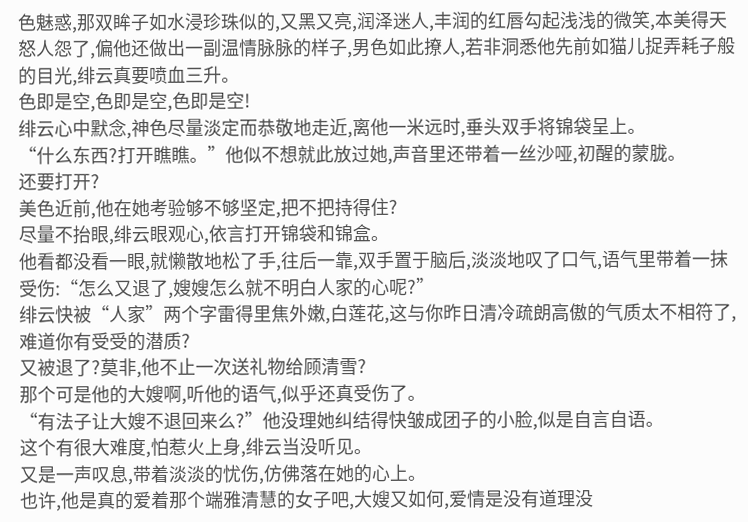色魅惑,那双眸子如水浸珍珠似的,又黑又亮,润泽迷人,丰润的红唇勾起浅浅的微笑,本美得天怒人怨了,偏他还做出一副温情脉脉的样子,男色如此撩人,若非洞悉他先前如猫儿捉弄耗子般的目光,绯云真要喷血三升。
色即是空,色即是空,色即是空!
绯云心中默念,神色尽量淡定而恭敬地走近,离他一米远时,垂头双手将锦袋呈上。
“什么东西?打开瞧瞧。”他似不想就此放过她,声音里还带着一丝沙哑,初醒的蒙胧。
还要打开?
美色近前,他在她考验够不够坚定,把不把持得住?
尽量不抬眼,绯云眼观心,依言打开锦袋和锦盒。
他看都没看一眼,就懒散地松了手,往后一靠,双手置于脑后,淡淡地叹了口气,语气里带着一抹受伤:“怎么又退了,嫂嫂怎么就不明白人家的心呢?”
绯云快被“人家”两个字雷得里焦外嫩,白莲花,这与你昨日清冷疏朗高傲的气质太不相符了,难道你有受受的潜质?
又被退了?莫非,他不止一次送礼物给顾清雪?
那个可是他的大嫂啊,听他的语气,似乎还真受伤了。
“有法子让大嫂不退回来么?”他没理她纠结得快皱成团子的小脸,似是自言自语。
这个有很大难度,怕惹火上身,绯云当没听见。
又是一声叹息,带着淡淡的忧伤,仿佛落在她的心上。
也许,他是真的爱着那个端雅清慧的女子吧,大嫂又如何,爱情是没有道理没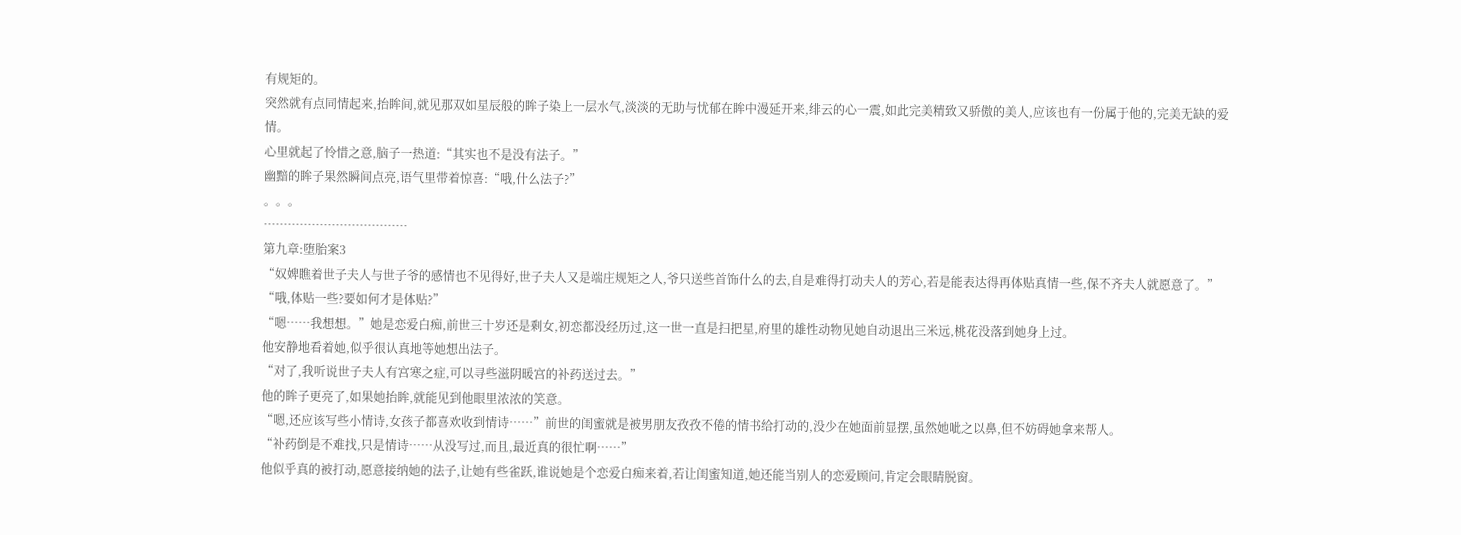有规矩的。
突然就有点同情起来,抬眸间,就见那双如星辰般的眸子染上一层水气,淡淡的无助与忧郁在眸中漫延开来,绯云的心一震,如此完美精致又骄傲的美人,应该也有一份属于他的,完美无缺的爱情。
心里就起了怜惜之意,脑子一热道:“其实也不是没有法子。”
幽黯的眸子果然瞬间点亮,语气里带着惊喜:“哦,什么法子?”
。。。
………………………………
第九章:堕胎案3
“奴婢瞧着世子夫人与世子爷的感情也不见得好,世子夫人又是端庄规矩之人,爷只送些首饰什么的去,自是难得打动夫人的芳心,若是能表达得再体贴真情一些,保不齐夫人就愿意了。”
“哦,体贴一些?要如何才是体贴?”
“嗯……我想想。”她是恋爱白痴,前世三十岁还是剩女,初恋都没经历过,这一世一直是扫把星,府里的雄性动物见她自动退出三米远,桃花没落到她身上过。
他安静地看着她,似乎很认真地等她想出法子。
“对了,我听说世子夫人有宫寒之症,可以寻些滋阴暖宫的补药送过去。”
他的眸子更亮了,如果她抬眸,就能见到他眼里浓浓的笑意。
“嗯,还应该写些小情诗,女孩子都喜欢收到情诗……”前世的闺蜜就是被男朋友孜孜不倦的情书给打动的,没少在她面前显摆,虽然她呲之以鼻,但不妨碍她拿来帮人。
“补药倒是不难找,只是情诗……从没写过,而且,最近真的很忙啊……”
他似乎真的被打动,愿意接纳她的法子,让她有些雀跃,谁说她是个恋爱白痴来着,若让闺蜜知道,她还能当别人的恋爱顾问,肯定会眼睛脱窗。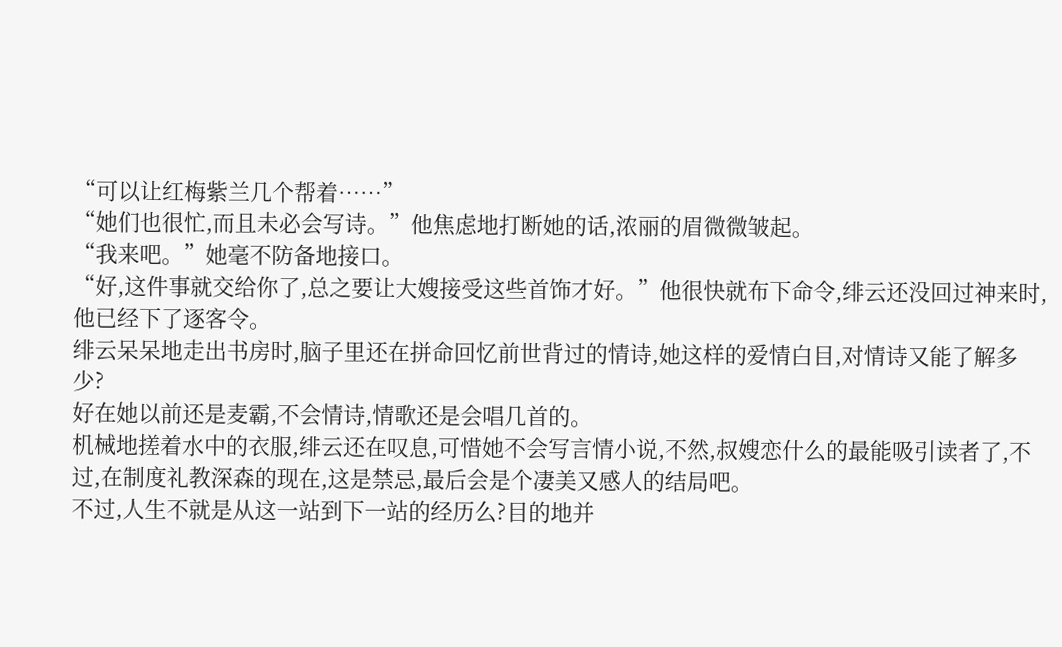“可以让红梅紫兰几个帮着……”
“她们也很忙,而且未必会写诗。”他焦虑地打断她的话,浓丽的眉微微皱起。
“我来吧。”她毫不防备地接口。
“好,这件事就交给你了,总之要让大嫂接受这些首饰才好。”他很快就布下命令,绯云还没回过神来时,他已经下了逐客令。
绯云呆呆地走出书房时,脑子里还在拼命回忆前世背过的情诗,她这样的爱情白目,对情诗又能了解多少?
好在她以前还是麦霸,不会情诗,情歌还是会唱几首的。
机械地搓着水中的衣服,绯云还在叹息,可惜她不会写言情小说,不然,叔嫂恋什么的最能吸引读者了,不过,在制度礼教深森的现在,这是禁忌,最后会是个凄美又感人的结局吧。
不过,人生不就是从这一站到下一站的经历么?目的地并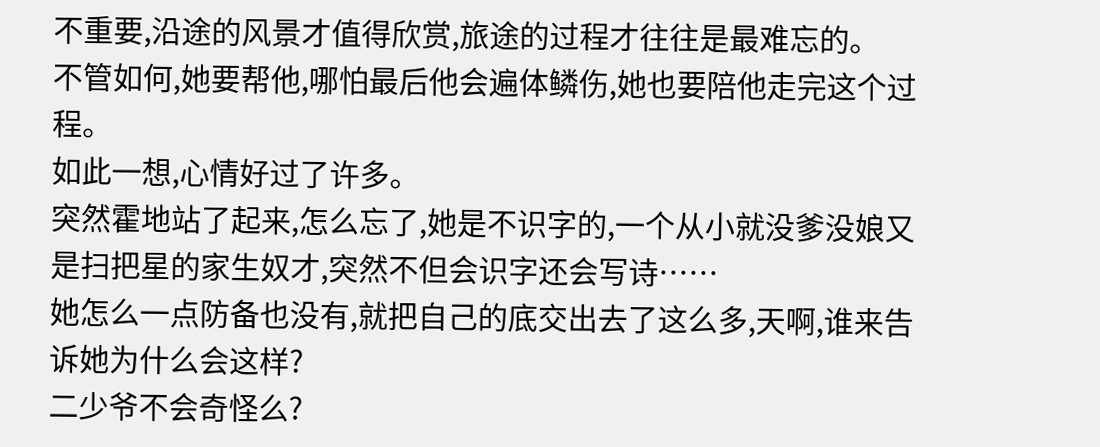不重要,沿途的风景才值得欣赏,旅途的过程才往往是最难忘的。
不管如何,她要帮他,哪怕最后他会遍体鳞伤,她也要陪他走完这个过程。
如此一想,心情好过了许多。
突然霍地站了起来,怎么忘了,她是不识字的,一个从小就没爹没娘又是扫把星的家生奴才,突然不但会识字还会写诗……
她怎么一点防备也没有,就把自己的底交出去了这么多,天啊,谁来告诉她为什么会这样?
二少爷不会奇怪么?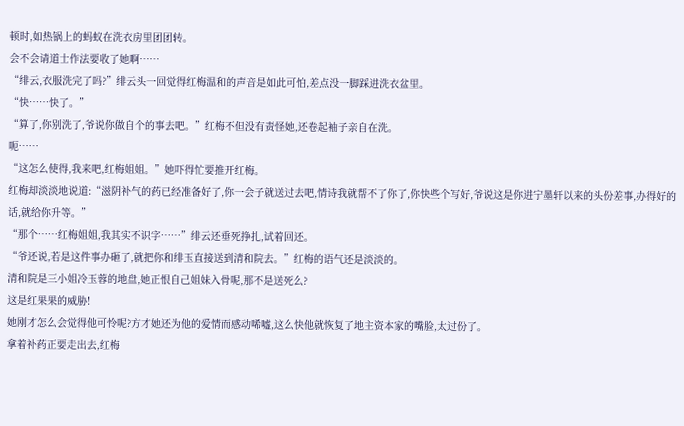顿时,如热锅上的蚂蚁在洗衣房里团团转。
会不会请道士作法要收了她啊……
“绯云,衣服洗完了吗?”绯云头一回觉得红梅温和的声音是如此可怕,差点没一脚踩进洗衣盆里。
“快……快了。”
“算了,你别洗了,爷说你做自个的事去吧。”红梅不但没有责怪她,还卷起袖子亲自在洗。
呃……
“这怎么使得,我来吧,红梅姐姐。”她吓得忙要推开红梅。
红梅却淡淡地说道:“滋阴补气的药已经准备好了,你一会子就送过去吧,情诗我就帮不了你了,你快些个写好,爷说这是你进宁墨轩以来的头份差事,办得好的话,就给你升等。”
“那个……红梅姐姐,我其实不识字……”绯云还垂死挣扎,试着回还。
“爷还说,若是这件事办砸了,就把你和绯玉直接送到清和院去。”红梅的语气还是淡淡的。
清和院是三小姐冷玉蓉的地盘,她正恨自己姐妹入骨呢,那不是送死么?
这是红果果的威胁!
她刚才怎么会觉得他可怜呢?方才她还为他的爱情而感动唏嘘,这么快他就恢复了地主资本家的嘴脸,太过份了。
拿着补药正要走出去,红梅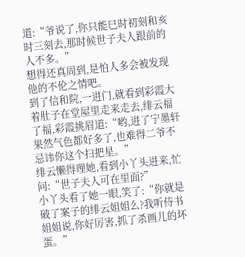道:“爷说了,你只能巳时初刻和亥时三刻去,那时候世子夫人跟前的人不多。”
想得还真周到,是怕人多会被发现他的不伦之情吧。
到了信和院,一进门,就看到彩霞大着肚子在堂屋里走来走去,绯云福了福,彩霞挑眉道:“哟,进了宁墨轩果然气色都好多了,也难得二爷不忌讳你这个扫把星。”
绯云懒得理她,看到小丫头进来,忙问:“世子夫人可在里面?”
小丫头看了她一眼,笑了:“你就是破了案子的绯云姐姐么?我听侍书姐姐说,你好厉害,抓了杀画儿的坏蛋。”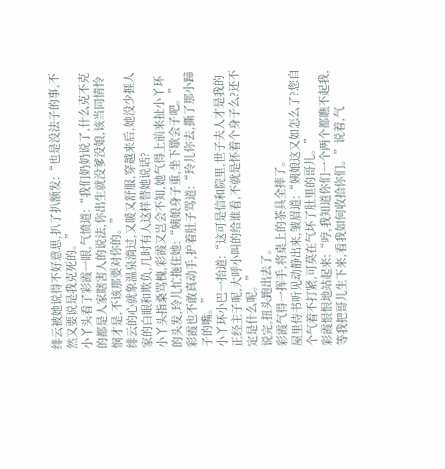绯云被她说得不好意思,扒了扒额发:“也是没法子的事,不然又要说是我克死的。”
小丫头看了彩霞一眼,气愤道:“我们奶奶说了,什么克不克的都是人家瞎害人的说法,你出生就没爹没娘,该当同情怜悯才是,不该那要对你的。”
绯云的心就象温泉淌过,又暖又舒服,穿越来后,她没少捱人家的白眼和欺负,几时有人这样替她说话?
小丫头指桑骂槐,彩霞又岂会不知,她气得上前来扯小丫环的头发,玲儿忙拖住她:“姨娘身子重,坐下歇会子吧。”
彩霞也不敢真动手,护着肚子骂道:“玲儿你去,撕了那小蹄子的嘴。”
小丫环小巴一抬道:“这可是信和院里,世子夫人才是我的正经主子呢,大呼小叫的给谁看,不就是怀着个身子么?还不定是什么呢。”
说完,扭头跑出去了。
彩霞气得一挥手,将桌上的茶具全摔了。
屋里侍书听见动静出来,皱眉道:“姨娘这又如怎么了?您自个气着不打紧,可莫在气坏了肚里的哥儿。”
彩霞恨恨地站起来:“哼,我知道你们一个两个都瞧不起我,等我把哥儿生下来,看我如何收拾你们。”说着,气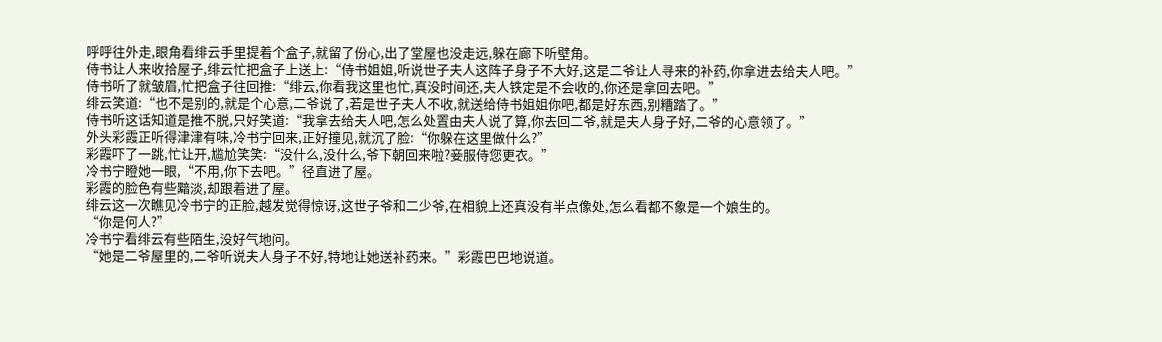呼呼往外走,眼角看绯云手里提着个盒子,就留了份心,出了堂屋也没走远,躲在廊下听壁角。
侍书让人来收拾屋子,绯云忙把盒子上送上:“侍书姐姐,听说世子夫人这阵子身子不大好,这是二爷让人寻来的补药,你拿进去给夫人吧。”
侍书听了就皱眉,忙把盒子往回推:“绯云,你看我这里也忙,真没时间还,夫人铁定是不会收的,你还是拿回去吧。”
绯云笑道:“也不是别的,就是个心意,二爷说了,若是世子夫人不收,就送给侍书姐姐你吧,都是好东西,别糟踏了。”
侍书听这话知道是推不脱,只好笑道:“我拿去给夫人吧,怎么处置由夫人说了算,你去回二爷,就是夫人身子好,二爷的心意领了。”
外头彩霞正听得津津有味,冷书宁回来,正好撞见,就沉了脸:“你躲在这里做什么?”
彩霞吓了一跳,忙让开,尴尬笑笑:“没什么,没什么,爷下朝回来啦?妾服侍您更衣。”
冷书宁瞪她一眼,“不用,你下去吧。”径直进了屋。
彩霞的脸色有些黯淡,却跟着进了屋。
绯云这一次瞧见冷书宁的正脸,越发觉得惊讶,这世子爷和二少爷,在相貌上还真没有半点像处,怎么看都不象是一个娘生的。
“你是何人?”
冷书宁看绯云有些陌生,没好气地问。
“她是二爷屋里的,二爷听说夫人身子不好,特地让她送补药来。”彩霞巴巴地说道。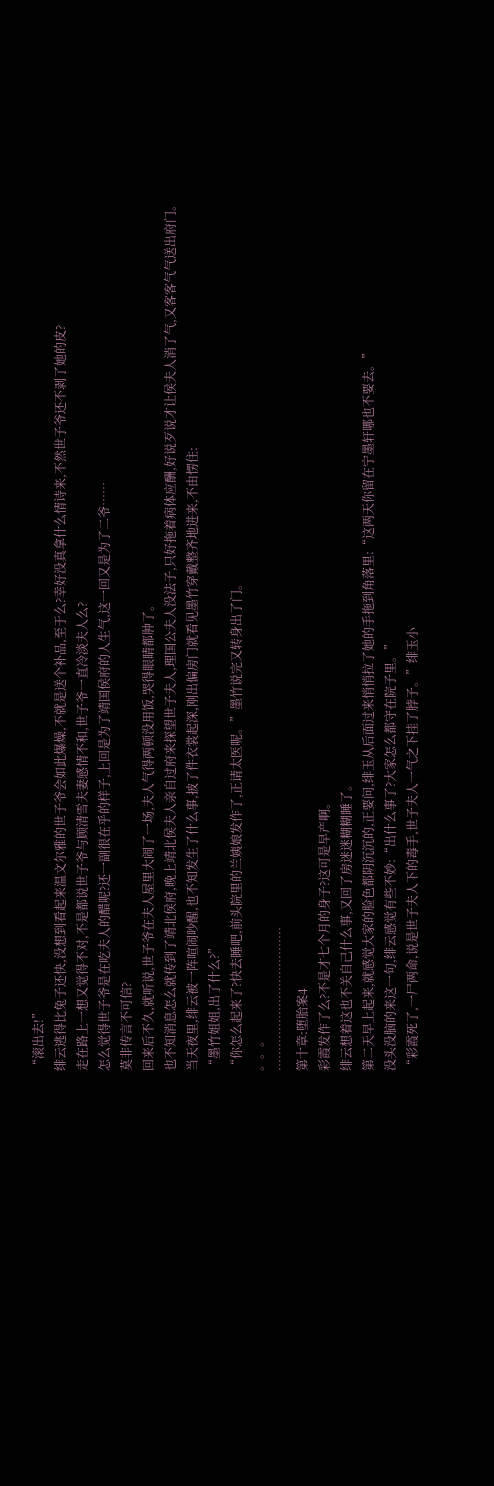“滚出去!”
绯云逃得比兔子还快,没想到看起来温文尔雅的世子爷会如此爆燥,不就是送个补品,至于么?幸好没真拿什么情诗来,不然世子爷还不剥了她的皮?
走在路上一想又觉得不对,不是都说世子爷与顾清雪夫妻感情不和,世子爷一直冷淡夫人么?
怎么觉得世子爷是在吃夫人的醋呢?还一副很在乎的样子,上回是为了靖国侯府的人生气,这一回又是为了二爷……
莫非传言不可信?
回来后不久,就听说,世子爷在夫人屋里大闹了一场,夫人气得两顿没用饭,哭得眼睛都肿了。
也不知消息怎么就传到了靖北侯府,晚上靖北侯夫人亲自过府来探望世子夫人,理国公夫人没法子,只好拖着病体应酬,好说歹说才让侯夫人消了气,又客客气气送出府门。
当天夜里,绯云被一阵喧闹吵醒,也不知发生了什么事,披了件衣裳起深,刚出偏房门就看见墨竹穿戴整齐地进来,不由愣住:
“墨竹姐姐,出了什么?”
“你怎么起来了?快去睡吧,前头院里的兰姨娘发作了,正请太医呢。”墨竹说完又转身出了门。
。。。
………………………………
第十章:堕胎案4
彩霞发作了么?不是才七个月的身子?这可是早产啊。
绯云想着这也不关自己什么事,又回了房迷迷糊糊睡了。
第二天早上起来,就感觉大家的脸色都阴沉沉的,正要问,绯玉从后面过来悄悄拉了她的手拖到角落里:“这两天你留在宁墨轩哪也不要去。”
没头没脑的来这一句,绯云感觉有些不妙:“出什么事了?大家怎么都守在院子里。”
“彩霞死了,一尸两命,说是世子夫人下的毒手,世子夫人一气之下挂了脖子。”绯玉小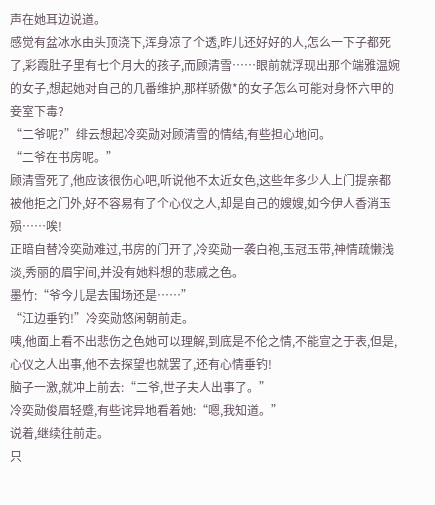声在她耳边说道。
感觉有盆冰水由头顶浇下,浑身凉了个透,昨儿还好好的人,怎么一下子都死了,彩霞肚子里有七个月大的孩子,而顾清雪……眼前就浮现出那个端雅温婉的女子,想起她对自己的几番维护,那样骄傲*的女子怎么可能对身怀六甲的妾室下毒?
“二爷呢?”绯云想起冷奕勋对顾清雪的情结,有些担心地问。
“二爷在书房呢。”
顾清雪死了,他应该很伤心吧,听说他不太近女色,这些年多少人上门提亲都被他拒之门外,好不容易有了个心仪之人,却是自己的嫂嫂,如今伊人香消玉殒……唉!
正暗自替冷奕勋难过,书房的门开了,冷奕勋一袭白袍,玉冠玉带,神情疏懒浅淡,秀丽的眉宇间,并没有她料想的悲戚之色。
墨竹:“爷今儿是去围场还是……”
“江边垂钓!”冷奕勋悠闲朝前走。
咦,他面上看不出悲伤之色她可以理解,到底是不伦之情,不能宣之于表,但是,心仪之人出事,他不去探望也就罢了,还有心情垂钓!
脑子一激,就冲上前去:“二爷,世子夫人出事了。”
冷奕勋俊眉轻蹙,有些诧异地看着她:“嗯,我知道。”
说着,继续往前走。
只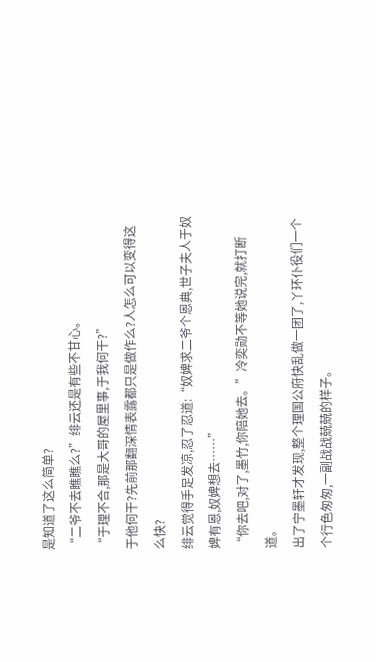是知道了这么简单?
“二爷不去瞧瞧么?”绯云还是有些不甘心。
“于理不合,那是大哥的屋里事,于我何干?”
于他何干?先前那翻深情表露都只是做作么?人怎么可以变得这么快?
绯云觉得手足发凉,忍了忍道:“奴婢求二爷个恩典,世子夫人于奴婢有恩,奴婢想去……”
“你去吧,对了,墨竹,你陪她去。”冷奕勋不等她说完,就打断道。
出了宁墨轩才发现,整个理国公府快乱做一团了,丫环仆役们一个个行色匆匆,一副战战兢兢的样子。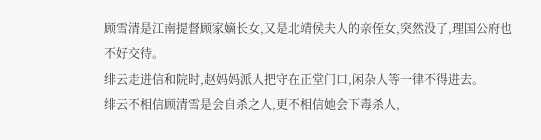顾雪清是江南提督顾家嫡长女,又是北靖侯夫人的亲侄女,突然没了,理国公府也不好交待。
绯云走进信和院时,赵妈妈派人把守在正堂门口,闲杂人等一律不得进去。
绯云不相信顾清雪是会自杀之人,更不相信她会下毒杀人,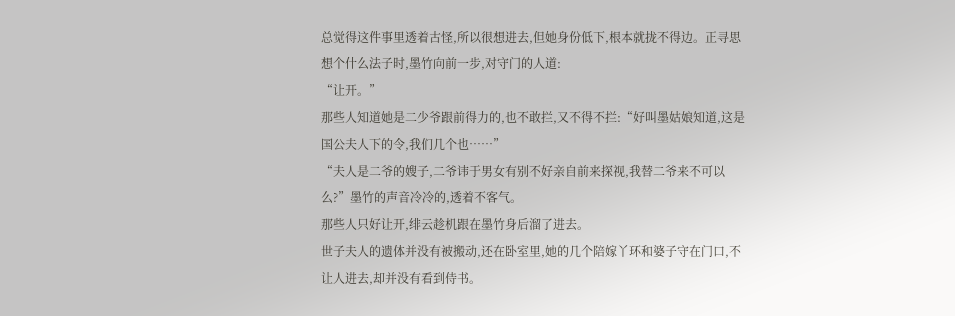总觉得这件事里透着古怪,所以很想进去,但她身份低下,根本就拢不得边。正寻思想个什么法子时,墨竹向前一步,对守门的人道:
“让开。”
那些人知道她是二少爷跟前得力的,也不敢拦,又不得不拦:“好叫墨姑娘知道,这是国公夫人下的令,我们几个也……”
“夫人是二爷的嫂子,二爷讳于男女有别不好亲自前来探视,我替二爷来不可以么?”墨竹的声音冷冷的,透着不客气。
那些人只好让开,绯云趁机跟在墨竹身后溜了进去。
世子夫人的遗体并没有被搬动,还在卧室里,她的几个陪嫁丫环和婆子守在门口,不让人进去,却并没有看到侍书。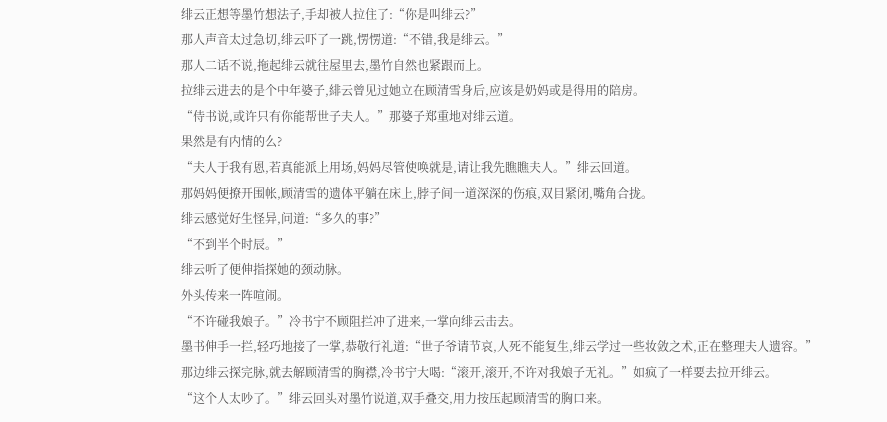绯云正想等墨竹想法子,手却被人拉住了:“你是叫绯云?”
那人声音太过急切,绯云吓了一跳,愣愣道:“不错,我是绯云。”
那人二话不说,拖起绯云就往屋里去,墨竹自然也紧跟而上。
拉绯云进去的是个中年婆子,緋云曾见过她立在顾清雪身后,应该是奶妈或是得用的陪房。
“侍书说,或许只有你能帮世子夫人。”那婆子郑重地对绯云道。
果然是有内情的么?
“夫人于我有恩,若真能派上用场,妈妈尽管使唤就是,请让我先瞧瞧夫人。”绯云回道。
那妈妈便撩开围帐,顾清雪的遗体平躺在床上,脖子间一道深深的伤痕,双目紧闭,嘴角合拢。
绯云感觉好生怪异,问道:“多久的事?”
“不到半个时辰。”
绯云听了便伸指探她的颈动脉。
外头传来一阵喧闹。
“不许碰我娘子。”冷书宁不顾阻拦冲了进来,一掌向绯云击去。
墨书伸手一拦,轻巧地接了一掌,恭敬行礼道:“世子爷请节哀,人死不能复生,绯云学过一些妆敛之术,正在整理夫人遗容。”
那边绯云探完脉,就去解顾清雪的胸襟,冷书宁大喝:“滚开,滚开,不许对我娘子无礼。”如疯了一样要去拉开绯云。
“这个人太吵了。”绯云回头对墨竹说道,双手叠交,用力按压起顾清雪的胸口来。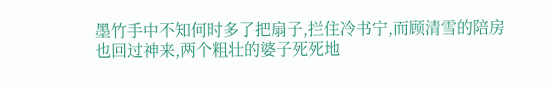墨竹手中不知何时多了把扇子,拦住冷书宁,而顾清雪的陪房也回过神来,两个粗壮的婆子死死地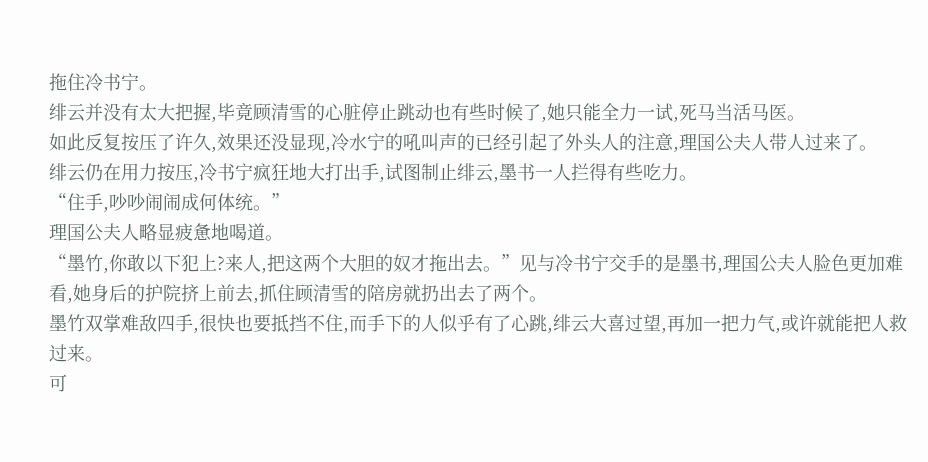拖住冷书宁。
绯云并没有太大把握,毕竟顾清雪的心脏停止跳动也有些时候了,她只能全力一试,死马当活马医。
如此反复按压了许久,效果还没显现,冷水宁的吼叫声的已经引起了外头人的注意,理国公夫人带人过来了。
绯云仍在用力按压,冷书宁疯狂地大打出手,试图制止绯云,墨书一人拦得有些吃力。
“住手,吵吵闹闹成何体统。”
理国公夫人略显疲惫地喝道。
“墨竹,你敢以下犯上?来人,把这两个大胆的奴才拖出去。”见与冷书宁交手的是墨书,理国公夫人脸色更加难看,她身后的护院挤上前去,抓住顾清雪的陪房就扔出去了两个。
墨竹双掌难敌四手,很快也要抵挡不住,而手下的人似乎有了心跳,绯云大喜过望,再加一把力气,或许就能把人救过来。
可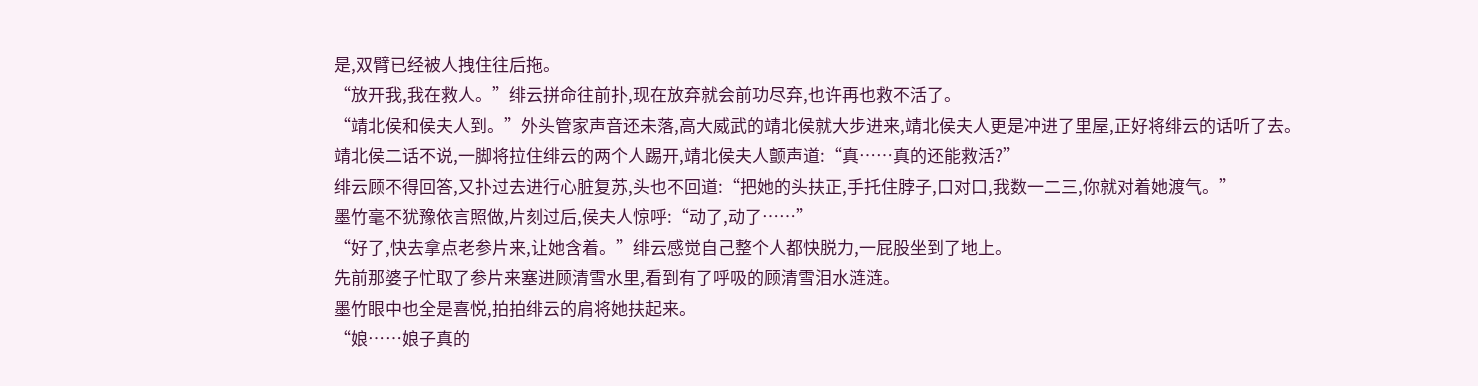是,双臂已经被人拽住往后拖。
“放开我,我在救人。”绯云拼命往前扑,现在放弃就会前功尽弃,也许再也救不活了。
“靖北侯和侯夫人到。”外头管家声音还未落,高大威武的靖北侯就大步进来,靖北侯夫人更是冲进了里屋,正好将绯云的话听了去。
靖北侯二话不说,一脚将拉住绯云的两个人踢开,靖北侯夫人颤声道:“真……真的还能救活?”
绯云顾不得回答,又扑过去进行心脏复苏,头也不回道:“把她的头扶正,手托住脖子,口对口,我数一二三,你就对着她渡气。”
墨竹毫不犹豫依言照做,片刻过后,侯夫人惊呼:“动了,动了……”
“好了,快去拿点老参片来,让她含着。”绯云感觉自己整个人都快脱力,一屁股坐到了地上。
先前那婆子忙取了参片来塞进顾清雪水里,看到有了呼吸的顾清雪泪水涟涟。
墨竹眼中也全是喜悦,拍拍绯云的肩将她扶起来。
“娘……娘子真的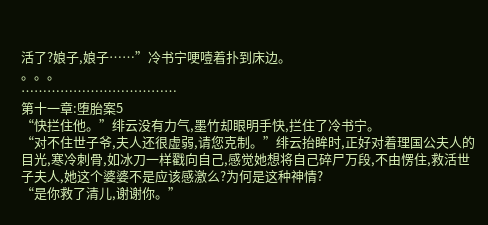活了?娘子,娘子……”冷书宁哽噎着扑到床边。
。。。
………………………………
第十一章:堕胎案5
“快拦住他。”绯云没有力气,墨竹却眼明手快,拦住了冷书宁。
“对不住世子爷,夫人还很虚弱,请您克制。”绯云抬眸时,正好对着理国公夫人的目光,寒冷刺骨,如冰刀一样戳向自己,感觉她想将自己碎尸万段,不由愣住,救活世子夫人,她这个婆婆不是应该感激么?为何是这种神情?
“是你救了清儿,谢谢你。”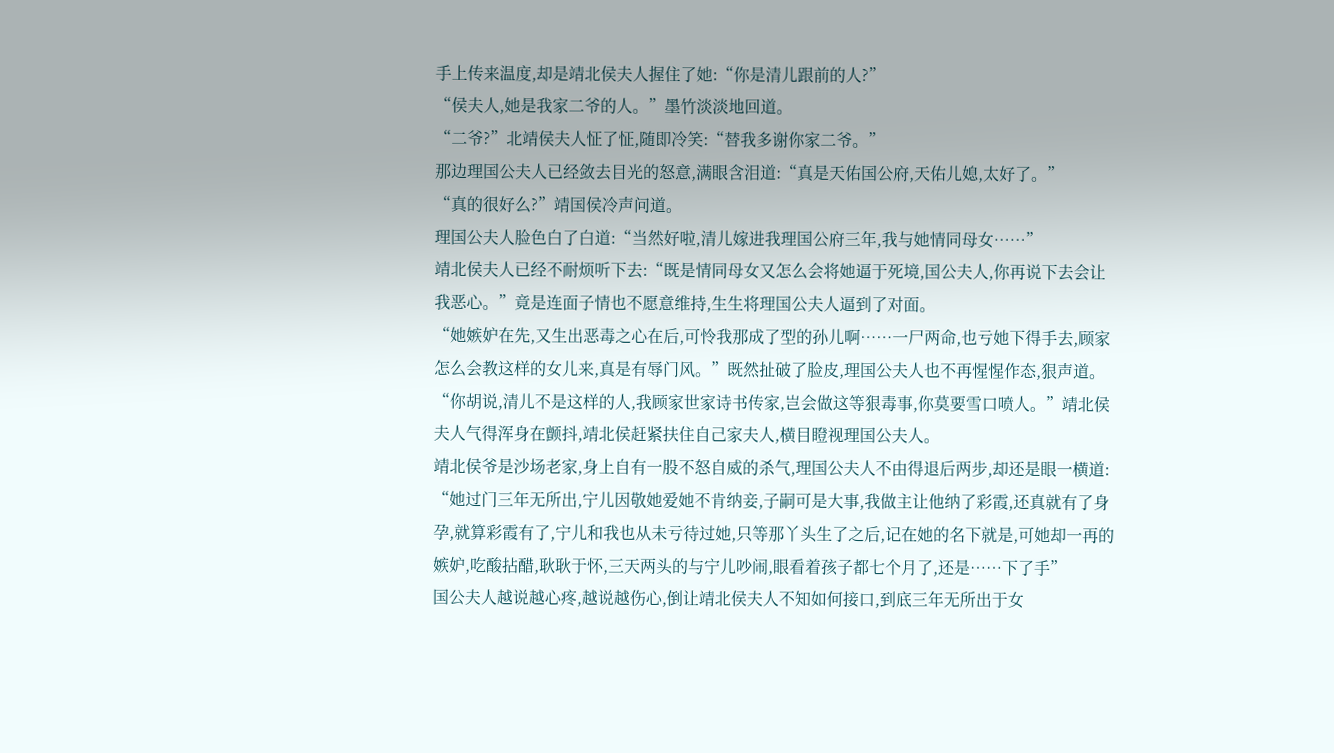手上传来温度,却是靖北侯夫人握住了她:“你是清儿跟前的人?”
“侯夫人,她是我家二爷的人。”墨竹淡淡地回道。
“二爷?”北靖侯夫人怔了怔,随即冷笑:“替我多谢你家二爷。”
那边理国公夫人已经敛去目光的怒意,满眼含泪道:“真是天佑国公府,天佑儿媳,太好了。”
“真的很好么?”靖国侯冷声问道。
理国公夫人脸色白了白道:“当然好啦,清儿嫁进我理国公府三年,我与她情同母女……”
靖北侯夫人已经不耐烦听下去:“既是情同母女又怎么会将她逼于死境,国公夫人,你再说下去会让我恶心。”竟是连面子情也不愿意维持,生生将理国公夫人逼到了对面。
“她嫉妒在先,又生出恶毒之心在后,可怜我那成了型的孙儿啊……一尸两命,也亏她下得手去,顾家怎么会教这样的女儿来,真是有辱门风。”既然扯破了脸皮,理国公夫人也不再惺惺作态,狠声道。
“你胡说,清儿不是这样的人,我顾家世家诗书传家,岂会做这等狠毒事,你莫要雪口喷人。”靖北侯夫人气得浑身在颤抖,靖北侯赶紧扶住自己家夫人,横目瞪视理国公夫人。
靖北侯爷是沙场老家,身上自有一股不怒自威的杀气,理国公夫人不由得退后两步,却还是眼一横道:
“她过门三年无所出,宁儿因敬她爱她不肯纳妾,子嗣可是大事,我做主让他纳了彩霞,还真就有了身孕,就算彩霞有了,宁儿和我也从未亏待过她,只等那丫头生了之后,记在她的名下就是,可她却一再的嫉妒,吃酸拈醋,耿耿于怀,三天两头的与宁儿吵闹,眼看着孩子都七个月了,还是……下了手”
国公夫人越说越心疼,越说越伤心,倒让靖北侯夫人不知如何接口,到底三年无所出于女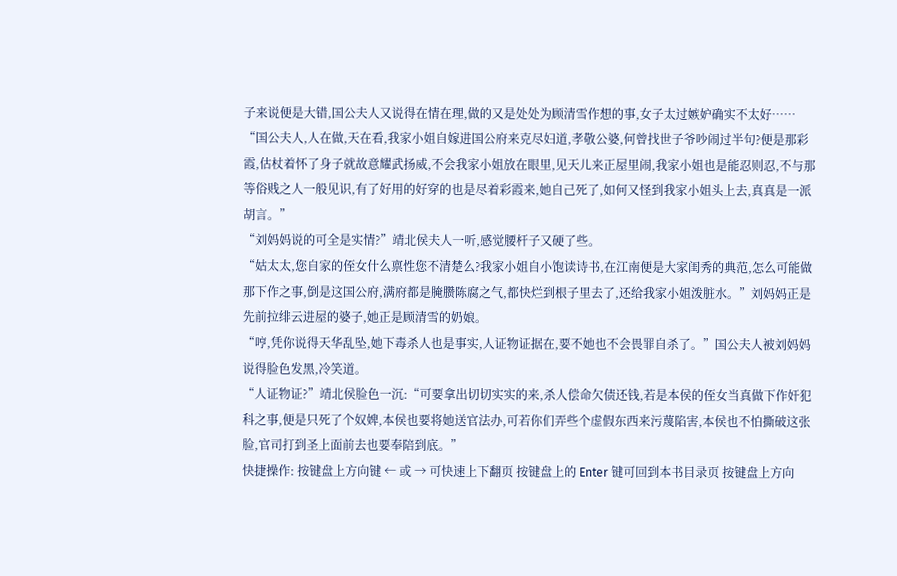子来说便是大错,国公夫人又说得在情在理,做的又是处处为顾清雪作想的事,女子太过嫉妒确实不太好……
“国公夫人,人在做,天在看,我家小姐自嫁进国公府来克尽妇道,孝敬公婆,何曾找世子爷吵闹过半句?便是那彩霞,估杖着怀了身子就故意耀武扬威,不会我家小姐放在眼里,见天儿来正屋里闹,我家小姐也是能忍则忍,不与那等俗贱之人一般见识,有了好用的好穿的也是尽着彩霞来,她自己死了,如何又怪到我家小姐头上去,真真是一派胡言。”
“刘妈妈说的可全是实情?”靖北侯夫人一听,感觉腰杆子又硬了些。
“姑太太,您自家的侄女什么禀性您不清楚么?我家小姐自小饱读诗书,在江南便是大家闺秀的典范,怎么可能做那下作之事,倒是这国公府,满府都是腌臜陈腐之气,都快烂到根子里去了,还给我家小姐泼脏水。”刘妈妈正是先前拉绯云进屋的婆子,她正是顾清雪的奶娘。
“哼,凭你说得天华乱坠,她下毒杀人也是事实,人证物证据在,要不她也不会畏罪自杀了。”国公夫人被刘妈妈说得脸色发黑,冷笑道。
“人证物证?”靖北侯脸色一沉:“可要拿出切切实实的来,杀人偿命欠债还钱,若是本侯的侄女当真做下作奸犯科之事,便是只死了个奴婢,本侯也要将她送官法办,可若你们弄些个虚假东西来污蔑陷害,本侯也不怕撕破这张脸,官司打到圣上面前去也要奉陪到底。”
快捷操作: 按键盘上方向键 ← 或 → 可快速上下翻页 按键盘上的 Enter 键可回到本书目录页 按键盘上方向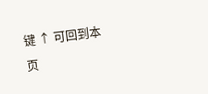键 ↑ 可回到本页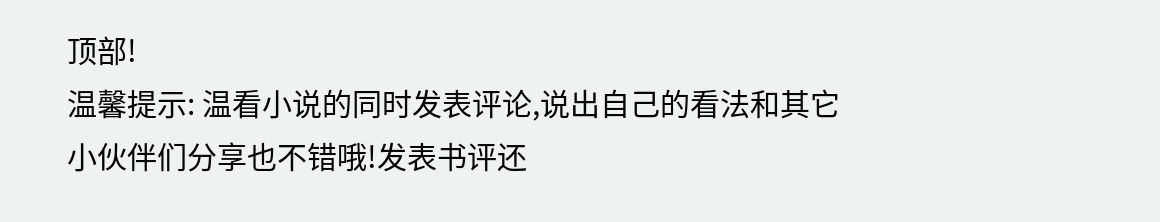顶部!
温馨提示: 温看小说的同时发表评论,说出自己的看法和其它小伙伴们分享也不错哦!发表书评还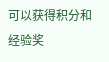可以获得积分和经验奖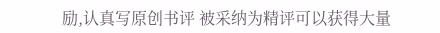励,认真写原创书评 被采纳为精评可以获得大量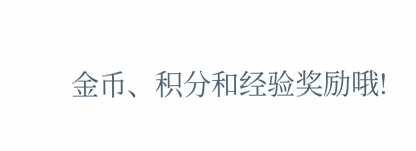金币、积分和经验奖励哦!